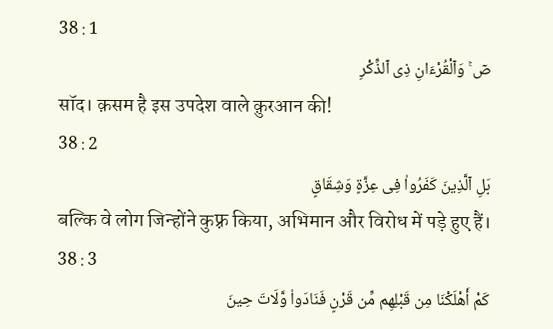38 : 1
صٓ ۚ وَٱلْقُرْءَانِ ذِى ٱلذِّكْرِ
सॉद। क़सम है इस उपदेश वाले क़ुरआन की!
38 : 2
بَلِ ٱلَّذِينَ كَفَرُوا۟ فِى عِزَّةٍ وَشِقَاقٍ
बल्कि वे लोग जिन्होंने कुफ़्र किया, अभिमान और विरोध में पड़े हुए हैं।
38 : 3
كَمْ أَهْلَكْنَا مِن قَبْلِهِم مِّن قَرْنٍ فَنَادَوا۟ وَّلَاتَ حِينَ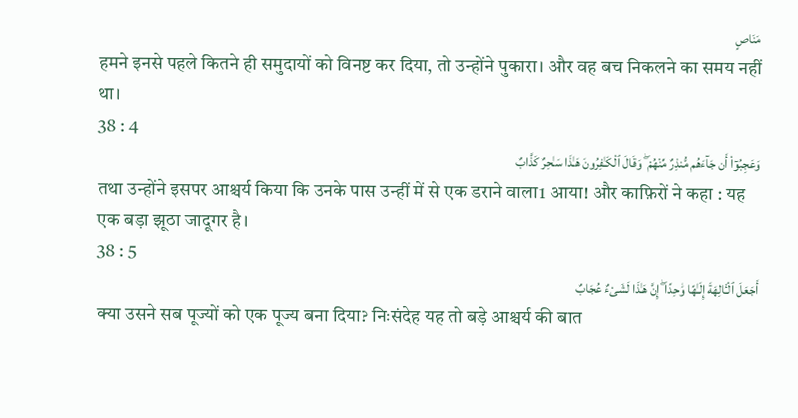مَنَاصٍ
हमने इनसे पहले कितने ही समुदायों को विनष्ट कर दिया, तो उन्होंने पुकारा। और वह बच निकलने का समय नहीं था।
38 : 4
وَعَجِبُوٓا۟ أَن جَآءَهُم مُّنذِرٌ مِّنْهُمْ ۖ وَقَالَ ٱلْكَـٰفِرُونَ هَـٰذَا سَـٰحِرٌ كَذَّابٌ
तथा उन्होंने इसपर आश्चर्य किया कि उनके पास उन्हीं में से एक डराने वाला1 आया! और काफ़िरों ने कहा : यह एक बड़ा झूठा जादूगर है।
38 : 5
أَجَعَلَ ٱلْـَٔالِهَةَ إِلَـٰهًا وَٰحِدًا ۖ إِنَّ هَـٰذَا لَشَىْءٌ عُجَابٌ
क्या उसने सब पूज्यों को एक पूज्य बना दिया? निःसंदेह यह तो बड़े आश्चर्य की बात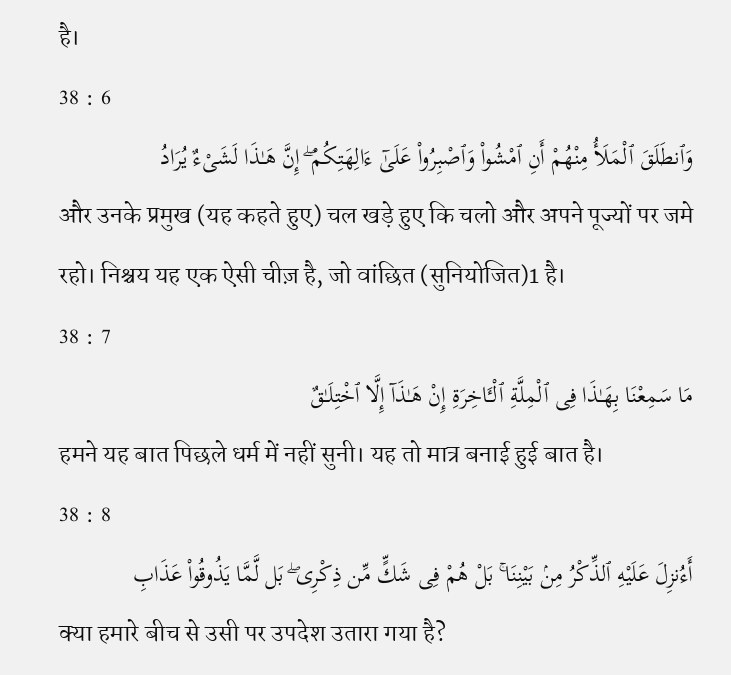है।
38 : 6
وَٱنطَلَقَ ٱلْمَلَأُ مِنْهُمْ أَنِ ٱمْشُوا۟ وَٱصْبِرُوا۟ عَلَىٰٓ ءَالِهَتِكُمْ ۖ إِنَّ هَـٰذَا لَشَىْءٌ يُرَادُ
और उनके प्रमुख (यह कहते हुए) चल खड़े हुए कि चलो और अपने पूज्यों पर जमे रहो। निश्चय यह एक ऐसी चीज़ है, जो वांछित (सुनियोजित)1 है।
38 : 7
مَا سَمِعْنَا بِهَـٰذَا فِى ٱلْمِلَّةِ ٱلْـَٔاخِرَةِ إِنْ هَـٰذَآ إِلَّا ٱخْتِلَـٰقٌ
हमने यह बात पिछले धर्म में नहीं सुनी। यह तो मात्र बनाई हुई बात है।
38 : 8
أَءُنزِلَ عَلَيْهِ ٱلذِّكْرُ مِنۢ بَيْنِنَا ۚ بَلْ هُمْ فِى شَكٍّ مِّن ذِكْرِى ۖ بَل لَّمَّا يَذُوقُوا۟ عَذَابِ
क्या हमारे बीच से उसी पर उपदेश उतारा गया है?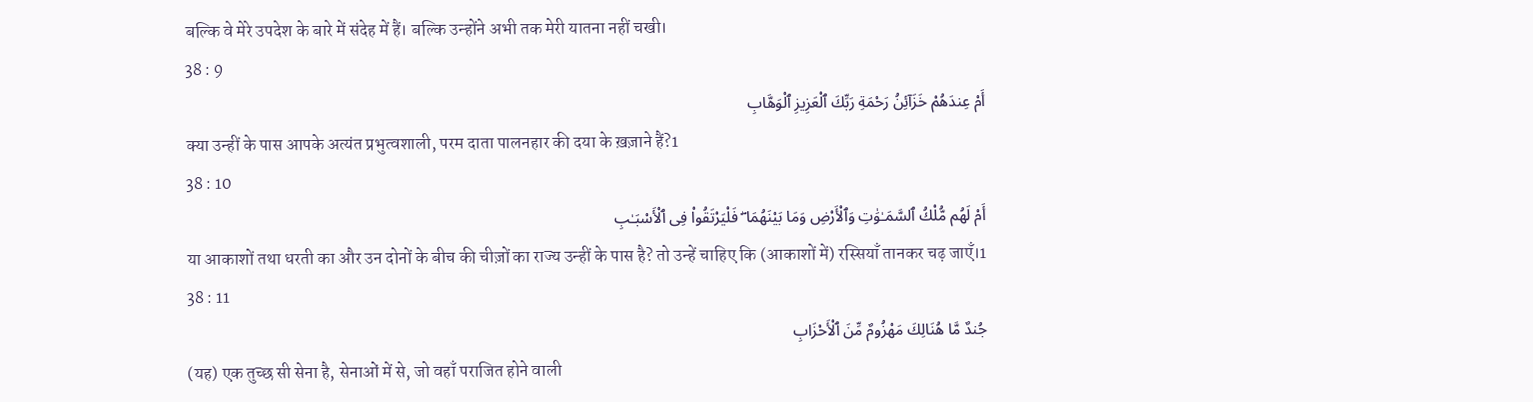बल्कि वे मेरे उपदेश के बारे में संदेह में हैं। बल्कि उन्होंने अभी तक मेरी यातना नहीं चखी।
38 : 9
أَمْ عِندَهُمْ خَزَآئِنُ رَحْمَةِ رَبِّكَ ٱلْعَزِيزِ ٱلْوَهَّابِ
क्या उन्हीं के पास आपके अत्यंत प्रभुत्वशाली, परम दाता पालनहार की दया के ख़ज़ाने हैं?1
38 : 10
أَمْ لَهُم مُّلْكُ ٱلسَّمَـٰوَٰتِ وَٱلْأَرْضِ وَمَا بَيْنَهُمَا ۖ فَلْيَرْتَقُوا۟ فِى ٱلْأَسْبَـٰبِ
या आकाशों तथा धरती का और उन दोनों के बीच की चीज़ों का राज्य उन्हीं के पास है? तो उन्हें चाहिए कि (आकाशों में) रस्सियाँ तानकर चढ़ जाएँ।1
38 : 11
جُندٌ مَّا هُنَالِكَ مَهْزُومٌ مِّنَ ٱلْأَحْزَابِ
(यह) एक तुच्छ सी सेना है, सेनाओं में से, जो वहाँ पराजित होने वाली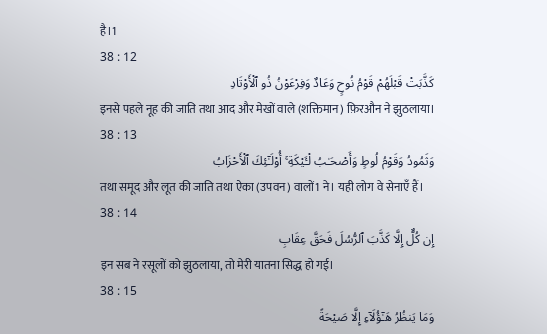है।1
38 : 12
كَذَّبَتْ قَبْلَهُمْ قَوْمُ نُوحٍ وَعَادٌ وَفِرْعَوْنُ ذُو ٱلْأَوْتَادِ
इनसे पहले नूह की जाति तथा आद और मेखों वाले (शक्तिमान) फ़िरऔन ने झुठलाया।
38 : 13
وَثَمُودُ وَقَوْمُ لُوطٍ وَأَصْحَـٰبُ لْـَٔيْكَةِ ۚ أُو۟لَـٰٓئِكَ ٱلْأَحْزَابُ
तथा समूद और लूत की जाति तथा ऐका (उपवन) वालों1 ने। यही लोग वे सेनाएँ हैं।
38 : 14
إِن كُلٌّ إِلَّا كَذَّبَ ٱلرُّسُلَ فَحَقَّ عِقَابِ
इन सब ने रसूलों को झुठलाया, तो मेरी यातना सिद्ध हो गई।
38 : 15
وَمَا يَنظُرُ هَـٰٓؤُلَآءِ إِلَّا صَيْحَةً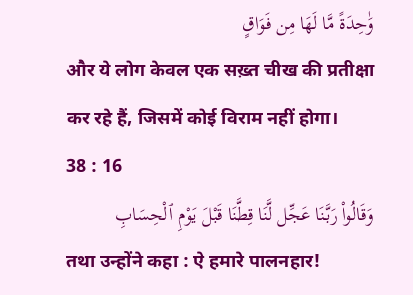وَٰحِدَةً مَّا لَهَا مِن فَوَاقٍ
और ये लोग केवल एक सख़्त चीख की प्रतीक्षा कर रहे हैं, जिसमें कोई विराम नहीं होगा।
38 : 16
وَقَالُوا۟ رَبَّنَا عَجِّل لَّنَا قِطَّنَا قَبْلَ يَوْمِ ٱلْحِسَابِ
तथा उन्होंने कहा : ऐ हमारे पालनहार!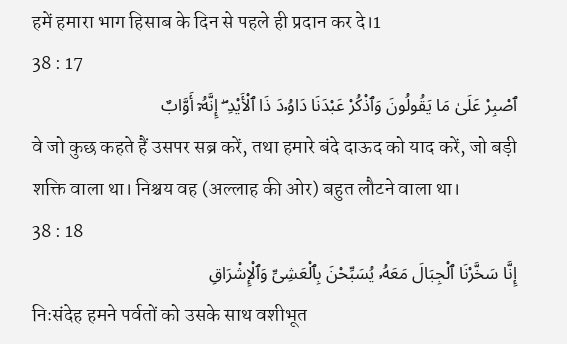हमें हमारा भाग हिसाब के दिन से पहले ही प्रदान कर दे।1
38 : 17
ٱصْبِرْ عَلَىٰ مَا يَقُولُونَ وَٱذْكُرْ عَبْدَنَا دَاوُۥدَ ذَا ٱلْأَيْدِ ۖ إِنَّهُۥٓ أَوَّابٌ
वे जो कुछ कहते हैं उसपर सब्र करें, तथा हमारे बंदे दाऊद को याद करें, जो बड़ी शक्ति वाला था। निश्चय वह (अल्लाह की ओर) बहुत लौटने वाला था।
38 : 18
إِنَّا سَخَّرْنَا ٱلْجِبَالَ مَعَهُۥ يُسَبِّحْنَ بِٱلْعَشِىِّ وَٱلْإِشْرَاقِ
निःसंदेह हमने पर्वतों को उसके साथ वशीभूत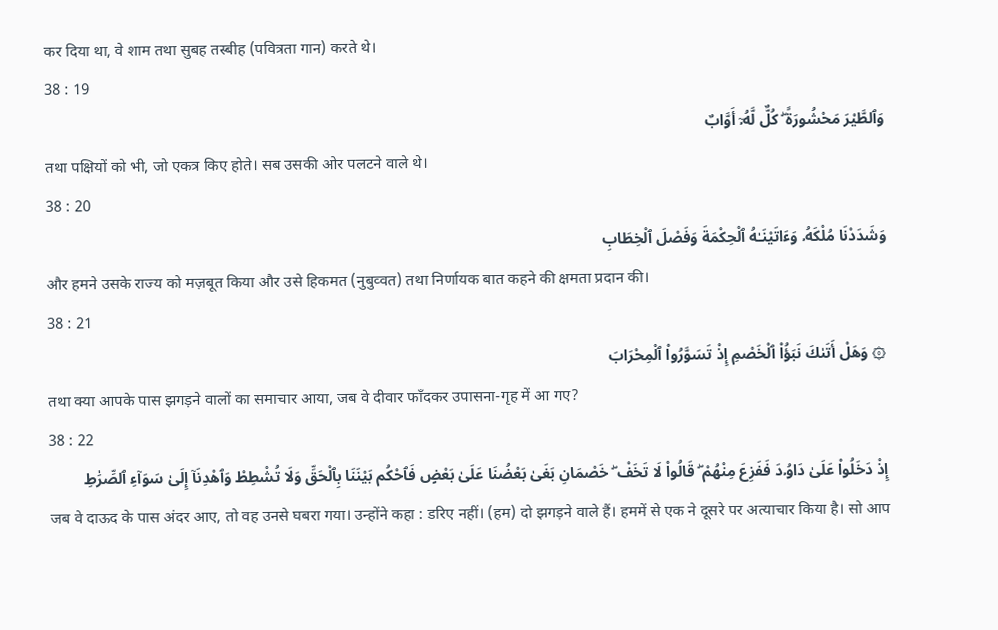कर दिया था, वे शाम तथा सुबह तस्बीह (पवित्रता गान) करते थे।
38 : 19
وَٱلطَّيْرَ مَحْشُورَةً ۖ كُلٌّ لَّهُۥٓ أَوَّابٌ
तथा पक्षियों को भी, जो एकत्र किए होते। सब उसकी ओर पलटने वाले थे।
38 : 20
وَشَدَدْنَا مُلْكَهُۥ وَءَاتَيْنَـٰهُ ٱلْحِكْمَةَ وَفَصْلَ ٱلْخِطَابِ
और हमने उसके राज्य को मज़बूत किया और उसे हिकमत (नुबुव्वत) तथा निर्णायक बात कहने की क्षमता प्रदान की।
38 : 21
۞ وَهَلْ أَتَىٰكَ نَبَؤُا۟ ٱلْخَصْمِ إِذْ تَسَوَّرُوا۟ ٱلْمِحْرَابَ
तथा क्या आपके पास झगड़ने वालों का समाचार आया, जब वे दीवार फाँदकर उपासना-गृह में आ गए?
38 : 22
إِذْ دَخَلُوا۟ عَلَىٰ دَاوُۥدَ فَفَزِعَ مِنْهُمْ ۖ قَالُوا۟ لَا تَخَفْ ۖ خَصْمَانِ بَغَىٰ بَعْضُنَا عَلَىٰ بَعْضٍ فَٱحْكُم بَيْنَنَا بِٱلْحَقِّ وَلَا تُشْطِطْ وَٱهْدِنَآ إِلَىٰ سَوَآءِ ٱلصِّرَٰطِ
जब वे दाऊद के पास अंदर आए, तो वह उनसे घबरा गया। उन्होंने कहा : डरिए नहीं। (हम) दो झगड़ने वाले हैं। हममें से एक ने दूसरे पर अत्याचार किया है। सो आप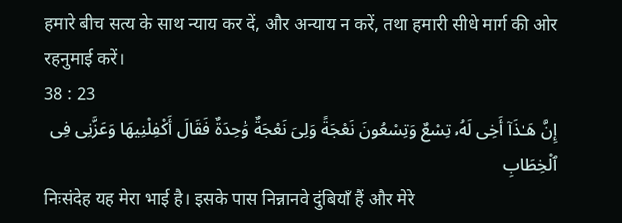हमारे बीच सत्य के साथ न्याय कर दें, और अन्याय न करें, तथा हमारी सीधे मार्ग की ओर रहनुमाई करें।
38 : 23
إِنَّ هَـٰذَآ أَخِى لَهُۥ تِسْعٌ وَتِسْعُونَ نَعْجَةً وَلِىَ نَعْجَةٌ وَٰحِدَةٌ فَقَالَ أَكْفِلْنِيهَا وَعَزَّنِى فِى ٱلْخِطَابِ
निःसंदेह यह मेरा भाई है। इसके पास निन्नानवे दुंबियाँ हैं और मेरे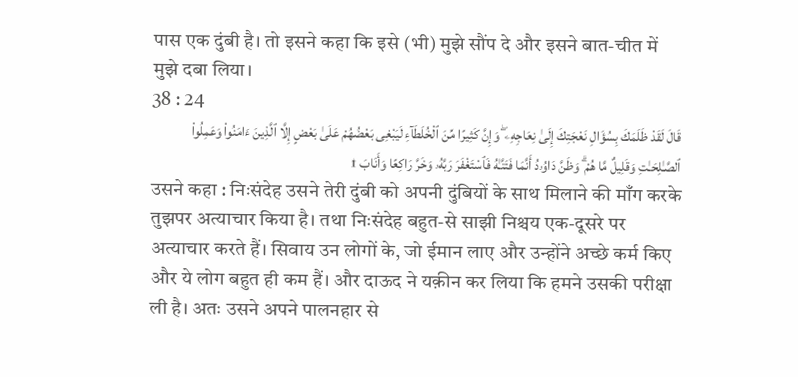पास एक दुंबी है। तो इसने कहा कि इसे (भी) मुझे सौंप दे और इसने बात-चीत में मुझे दबा लिया।
38 : 24
قَالَ لَقَدْ ظَلَمَكَ بِسُؤَالِ نَعْجَتِكَ إِلَىٰ نِعَاجِهِۦ ۖ وَإِنَّ كَثِيرًا مِّنَ ٱلْخُلَطَآءِ لَيَبْغِى بَعْضُهُمْ عَلَىٰ بَعْضٍ إِلَّا ٱلَّذِينَ ءَامَنُوا۟ وَعَمِلُوا۟ ٱلصَّـٰلِحَـٰتِ وَقَلِيلٌ مَّا هُمْ ۗ وَظَنَّ دَاوُۥدُ أَنَّمَا فَتَنَّـٰهُ فَٱسْتَغْفَرَ رَبَّهُۥ وَخَرَّ رَاكِعًا وَأَنَابَ ۩
उसने कहा : निःसंदेह उसने तेरी दुंबी को अपनी दुंबियों के साथ मिलाने की माँग करके तुझपर अत्याचार किया है। तथा निःसंदेह बहुत-से साझी निश्चय एक-दूसरे पर अत्याचार करते हैं। सिवाय उन लोगों के, जो ईमान लाए और उन्होंने अच्छे कर्म किए और ये लोग बहुत ही कम हैं। और दाऊद ने यक़ीन कर लिया कि हमने उसकी परीक्षा ली है। अतः उसने अपने पालनहार से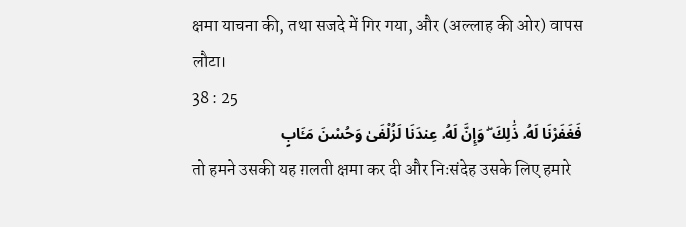क्षमा याचना की, तथा सजदे में गिर गया, और (अल्लाह की ओर) वापस लौटा।
38 : 25
فَغَفَرْنَا لَهُۥ ذَٰلِكَ ۖ وَإِنَّ لَهُۥ عِندَنَا لَزُلْفَىٰ وَحُسْنَ مَـَٔابٍ
तो हमने उसकी यह ग़लती क्षमा कर दी और निःसंदेह उसके लिए हमारे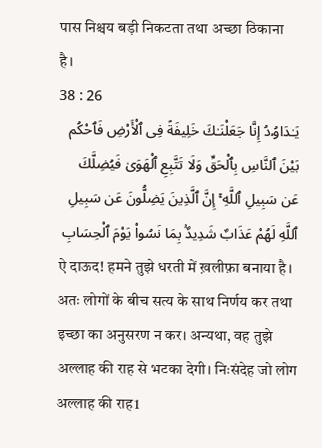पास निश्चय बड़ी निकटता तथा अच्छा ठिकाना है।
38 : 26
يَـٰدَاوُۥدُ إِنَّا جَعَلْنَـٰكَ خَلِيفَةً فِى ٱلْأَرْضِ فَٱحْكُم بَيْنَ ٱلنَّاسِ بِٱلْحَقِّ وَلَا تَتَّبِعِ ٱلْهَوَىٰ فَيُضِلَّكَ عَن سَبِيلِ ٱللَّهِ ۚ إِنَّ ٱلَّذِينَ يَضِلُّونَ عَن سَبِيلِ ٱللَّهِ لَهُمْ عَذَابٌ شَدِيدٌۢ بِمَا نَسُوا۟ يَوْمَ ٱلْحِسَابِ
ऐ दाऊद! हमने तुझे धरती में ख़लीफ़ा बनाया है। अतः लोगों के बीच सत्य के साथ निर्णय कर तथा इच्छा का अनुसरण न कर। अन्यथा, वह तुझे अल्लाह की राह से भटका देगी। निःसंदेह जो लोग अल्लाह की राह1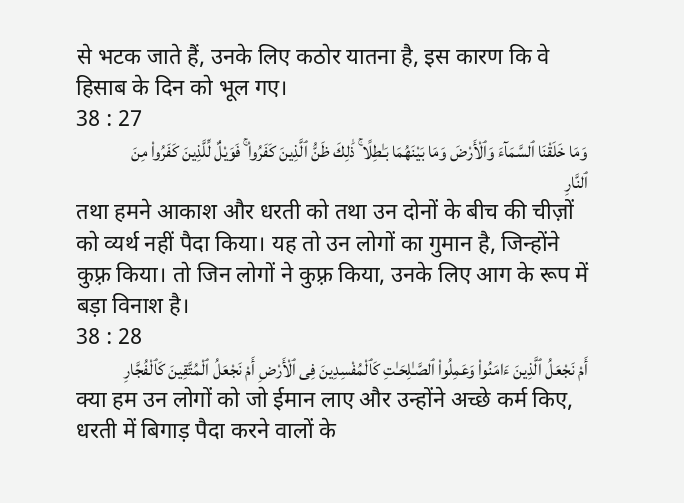से भटक जाते हैं, उनके लिए कठोर यातना है, इस कारण कि वे हिसाब के दिन को भूल गए।
38 : 27
وَمَا خَلَقْنَا ٱلسَّمَآءَ وَٱلْأَرْضَ وَمَا بَيْنَهُمَا بَـٰطِلًا ۚ ذَٰلِكَ ظَنُّ ٱلَّذِينَ كَفَرُوا۟ ۚ فَوَيْلٌ لِّلَّذِينَ كَفَرُوا۟ مِنَ ٱلنَّارِ
तथा हमने आकाश और धरती को तथा उन दोनों के बीच की चीज़ों को व्यर्थ नहीं पैदा किया। यह तो उन लोगों का गुमान है, जिन्होंने कुफ़्र किया। तो जिन लोगों ने कुफ़्र किया, उनके लिए आग के रूप में बड़ा विनाश है।
38 : 28
أَمْ نَجْعَلُ ٱلَّذِينَ ءَامَنُوا۟ وَعَمِلُوا۟ ٱلصَّـٰلِحَـٰتِ كَٱلْمُفْسِدِينَ فِى ٱلْأَرْضِ أَمْ نَجْعَلُ ٱلْمُتَّقِينَ كَٱلْفُجَّارِ
क्या हम उन लोगों को जो ईमान लाए और उन्होंने अच्छे कर्म किए, धरती में बिगाड़ पैदा करने वालों के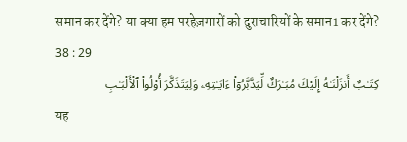समान कर देंगे? या क्या हम परहेज़गारों को दुराचारियों के समान1 कर देंगे?
38 : 29
كِتَـٰبٌ أَنزَلْنَـٰهُ إِلَيْكَ مُبَـٰرَكٌ لِّيَدَّبَّرُوٓا۟ ءَايَـٰتِهِۦ وَلِيَتَذَكَّرَ أُو۟لُوا۟ ٱلْأَلْبَـٰبِ
यह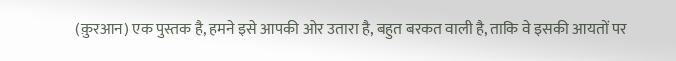(क़ुरआन) एक पुस्तक है, हमने इसे आपकी ओर उतारा है, बहुत बरकत वाली है, ताकि वे इसकी आयतों पर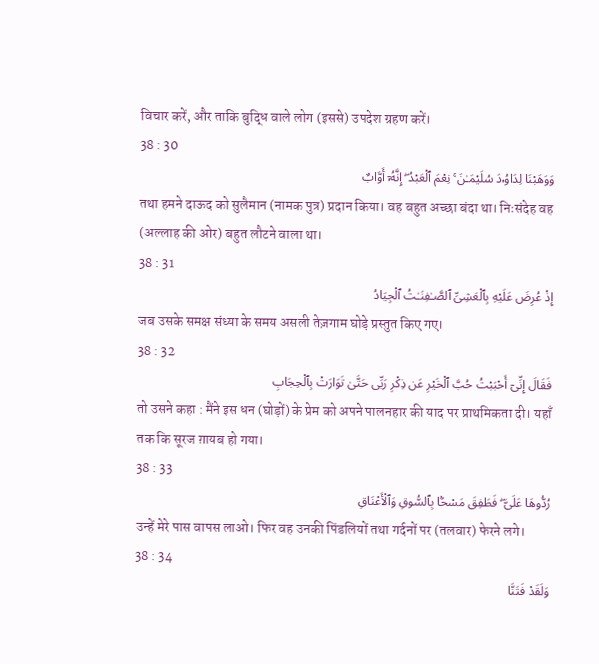विचार करें, और ताकि बुद्धि वाले लोग (इससे) उपदेश ग्रहण करें।
38 : 30
وَوَهَبْنَا لِدَاوُۥدَ سُلَيْمَـٰنَ ۚ نِعْمَ ٱلْعَبْدُ ۖ إِنَّهُۥٓ أَوَّابٌ
तथा हमने दाऊद को सुलैमान (नामक पुत्र) प्रदान किया। वह बहुत अच्छा बंदा था। निःसंदेह वह (अल्लाह की ओर) बहुत लौटने वाला था।
38 : 31
إِذْ عُرِضَ عَلَيْهِ بِٱلْعَشِىِّ ٱلصَّـٰفِنَـٰتُ ٱلْجِيَادُ
जब उसके समक्ष संध्या के समय असली तेज़गाम घोड़े प्रस्तुत किए गए।
38 : 32
فَقَالَ إِنِّىٓ أَحْبَبْتُ حُبَّ ٱلْخَيْرِ عَن ذِكْرِ رَبِّى حَتَّىٰ تَوَارَتْ بِٱلْحِجَابِ
तो उसने कहा : मैंने इस धन (घोड़ों) के प्रेम को अपने पालनहार की याद पर प्राथमिकता दी। यहाँ तक कि सूरज ग़ायब हो गया।
38 : 33
رُدُّوهَا عَلَىَّ ۖ فَطَفِقَ مَسْحًۢا بِٱلسُّوقِ وَٱلْأَعْنَاقِ
उन्हें मेरे पास वापस लाओ। फिर वह उनकी पिंडलियों तथा गर्दनों पर (तलवार) फेरने लगे।
38 : 34
وَلَقَدْ فَتَنَّا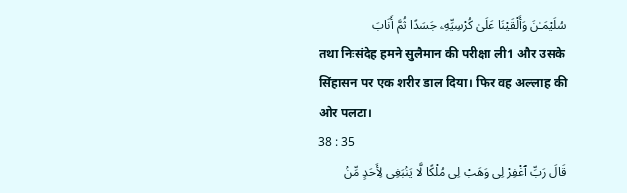سُلَيْمَـٰنَ وَأَلْقَيْنَا عَلَىٰ كُرْسِيِّهِۦ جَسَدًا ثُمَّ أَنَابَ
तथा निःसंदेह हमने सुलैमान की परीक्षा ली1 और उसके सिंहासन पर एक शरीर डाल दिया। फिर वह अल्लाह की ओर पलटा।
38 : 35
قَالَ رَبِّ ٱغْفِرْ لِى وَهَبْ لِى مُلْكًا لَّا يَنۢبَغِى لِأَحَدٍ مِّنۢ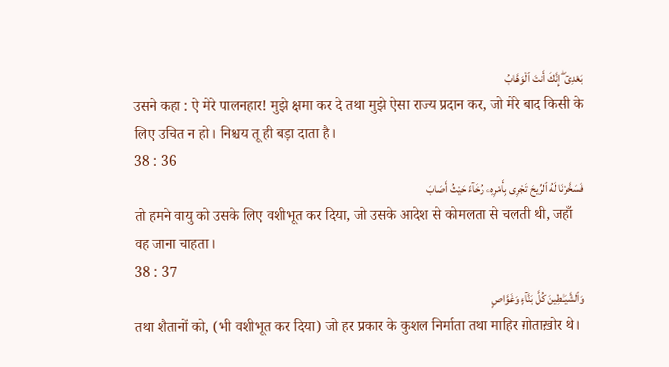بَعْدِىٓ ۖ إِنَّكَ أَنتَ ٱلْوَهَّابُ
उसने कहा : ऐ मेरे पालनहार! मुझे क्षमा कर दे तथा मुझे ऐसा राज्य प्रदान कर, जो मेरे बाद किसी के लिए उचित न हो। निश्चय तू ही बड़ा दाता है।
38 : 36
فَسَخَّرْنَا لَهُ ٱلرِّيحَ تَجْرِى بِأَمْرِهِۦ رُخَآءً حَيْثُ أَصَابَ
तो हमने वायु को उसके लिए वशीभूत कर दिया, जो उसके आदेश से कोमलता से चलती थी, जहाँ वह जाना चाहता।
38 : 37
وَٱلشَّيَـٰطِينَ كُلَّ بَنَّآءٍ وَغَوَّاصٍ
तथा शैतानों को, (भी वशीभूत कर दिया) जो हर प्रकार के कुशल निर्माता तथा माहिर ग़ोताख़ोर थे।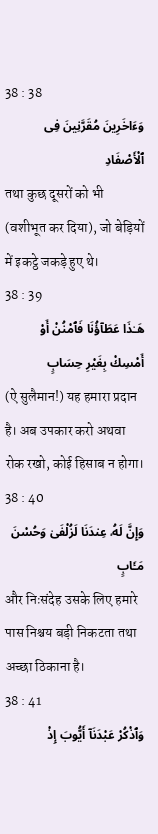38 : 38
وَءَاخَرِينَ مُقَرَّنِينَ فِى ٱلْأَصْفَادِ
तथा कुछ दूसरों को भी (वशीभूत कर दिया), जो बेड़ियों में इकट्ठे जकड़े हुए थे।
38 : 39
هَـٰذَا عَطَآؤُنَا فَٱمْنُنْ أَوْ أَمْسِكْ بِغَيْرِ حِسَابٍ
(ऐ सुलैमान!) यह हमारा प्रदान है। अब उपकार करो अथवा रोक रखो, कोई हिसाब न होगा।
38 : 40
وَإِنَّ لَهُۥ عِندَنَا لَزُلْفَىٰ وَحُسْنَ مَـَٔابٍ
और निःसंदेह उसके लिए हमारे पास निश्चय बड़ी निकटता तथा अच्छा ठिकाना है।
38 : 41
وَٱذْكُرْ عَبْدَنَآ أَيُّوبَ إِذْ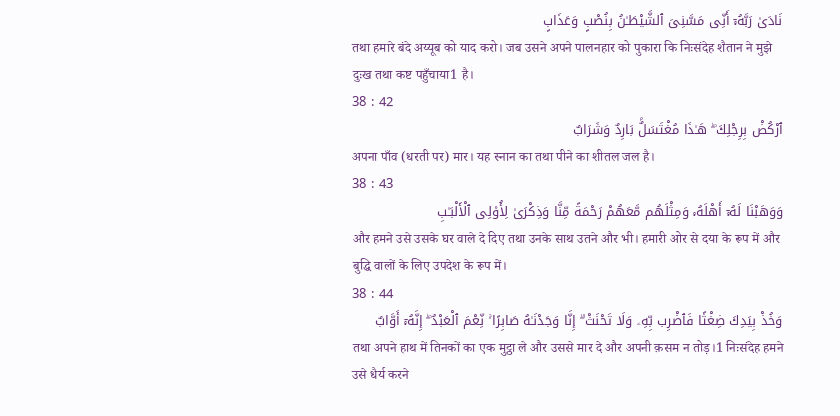نَادَىٰ رَبَّهُۥٓ أَنِّى مَسَّنِىَ ٱلشَّيْطَـٰنُ بِنُصْبٍ وَعَذَابٍ
तथा हमारे बंदे अय्यूब को याद करो। जब उसने अपने पालनहार को पुकारा कि निःसंदेह शैतान ने मुझे दुःख तथा कष्ट पहुँचाया1 है।
38 : 42
ٱرْكُضْ بِرِجْلِكَ ۖ هَـٰذَا مُغْتَسَلٌۢ بَارِدٌ وَشَرَابٌ
अपना पाँव (धरती पर) मार। यह स्नान का तथा पीने का शीतल जल है।
38 : 43
وَوَهَبْنَا لَهُۥٓ أَهْلَهُۥ وَمِثْلَهُم مَّعَهُمْ رَحْمَةً مِّنَّا وَذِكْرَىٰ لِأُو۟لِى ٱلْأَلْبَـٰبِ
और हमने उसे उसके घर वाले दे दिए तथा उनके साथ उतने और भी। हमारी ओर से दया के रूप में और बुद्धि वालों के लिए उपदेश के रूप में।
38 : 44
وَخُذْ بِيَدِكَ ضِغْثًا فَٱضْرِب بِّهِۦ وَلَا تَحْنَثْ ۗ إِنَّا وَجَدْنَـٰهُ صَابِرًا ۚ نِّعْمَ ٱلْعَبْدُ ۖ إِنَّهُۥٓ أَوَّابٌ
तथा अपने हाथ में तिनकों का एक मुट्ठा ले और उससे मार दे और अपनी क़सम न तोड़।1 निःसंदेह हमने उसे धैर्य करने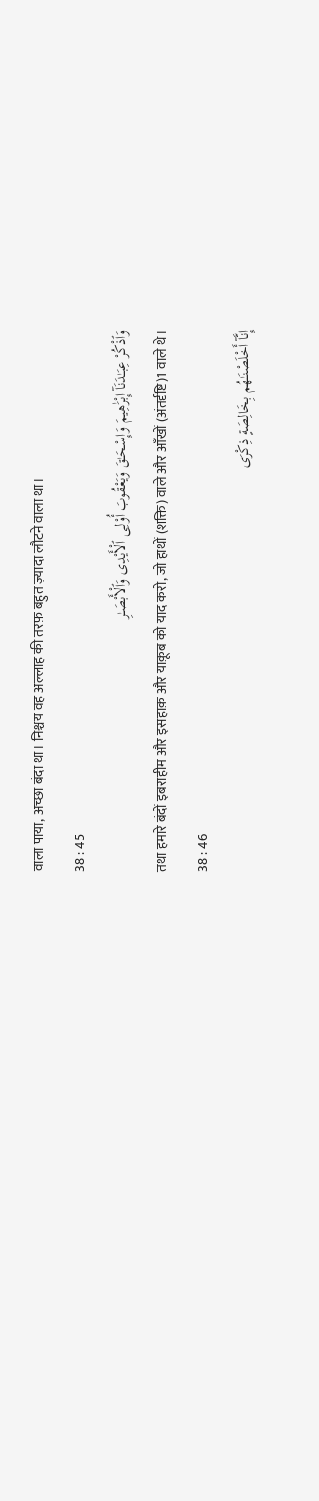वाला पाया, अच्छा बंदा था। निश्चय वह अल्लाह की तरफ़ बहुत ज़्यादा लौटने वाला था।
38 : 45
وَٱذْكُرْ عِبَـٰدَنَآ إِبْرَٰهِيمَ وَإِسْحَـٰقَ وَيَعْقُوبَ أُو۟لِى ٱلْأَيْدِى وَٱلْأَبْصَـٰرِ
तथा हमारे बंदों इबराहीम और इसहाक़ और याक़ूब को याद करो, जो हाथों (शक्ति) वाले और आँखों (अंतर्दृष्टि)1 वाले थे।
38 : 46
إِنَّآ أَخْلَصْنَـٰهُم بِخَالِصَةٍ ذِكْرَى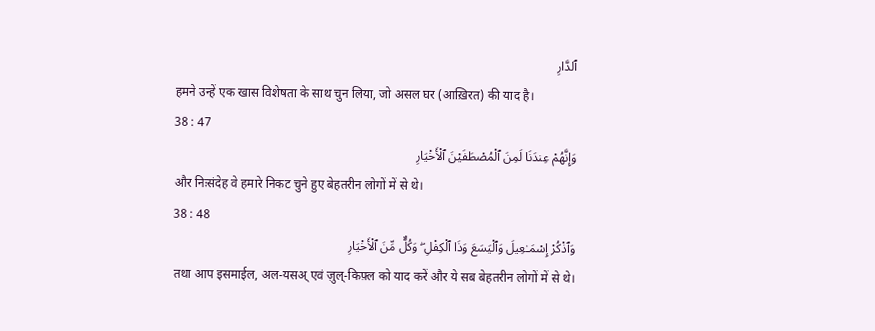ٱلدَّارِ
हमने उन्हें एक खास विशेषता के साथ चुन लिया, जो असल घर (आख़िरत) की याद है।
38 : 47
وَإِنَّهُمْ عِندَنَا لَمِنَ ٱلْمُصْطَفَيْنَ ٱلْأَخْيَارِ
और निःसंदेह वे हमारे निकट चुने हुए बेहतरीन लोगों में से थे।
38 : 48
وَٱذْكُرْ إِسْمَـٰعِيلَ وَٱلْيَسَعَ وَذَا ٱلْكِفْلِ ۖ وَكُلٌّ مِّنَ ٱلْأَخْيَارِ
तथा आप इसमाईल, अल-यसअ् एवं ज़ुल्-किफ़्ल को याद करें और ये सब बेहतरीन लोगों में से थे।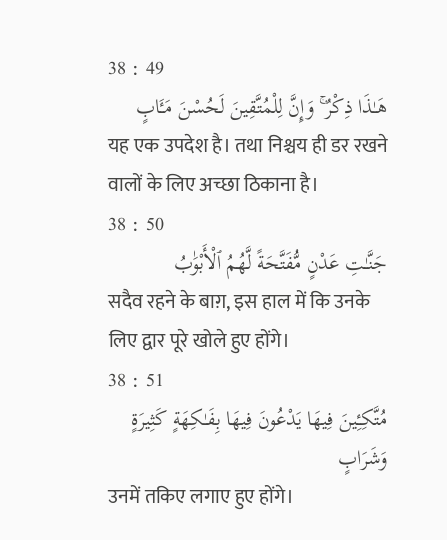38 : 49
هَـٰذَا ذِكْرٌ ۚ وَإِنَّ لِلْمُتَّقِينَ لَحُسْنَ مَـَٔابٍ
यह एक उपदेश है। तथा निश्चय ही डर रखने वालों के लिए अच्छा ठिकाना है।
38 : 50
جَنَّـٰتِ عَدْنٍ مُّفَتَّحَةً لَّهُمُ ٱلْأَبْوَٰبُ
सदैव रहने के बाग़, इस हाल में कि उनके लिए द्वार पूरे खोले हुए होंगे।
38 : 51
مُتَّكِـِٔينَ فِيهَا يَدْعُونَ فِيهَا بِفَـٰكِهَةٍ كَثِيرَةٍ وَشَرَابٍ
उनमें तकिए लगाए हुए होंगे।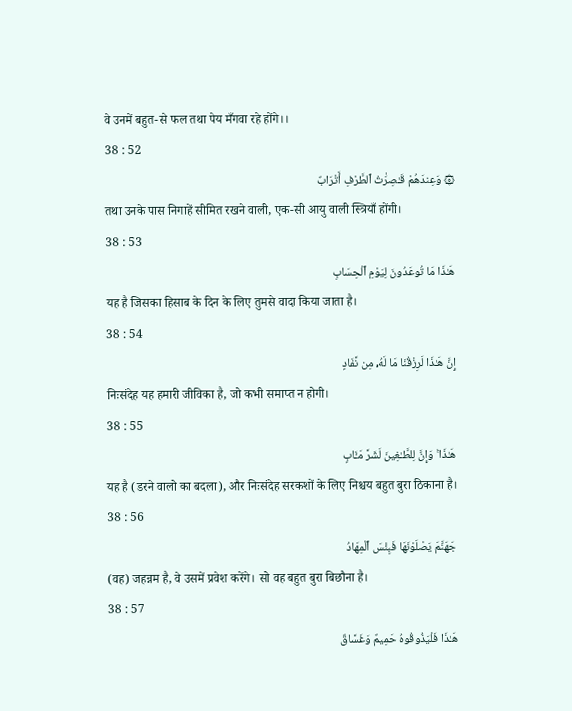वे उनमें बहुत-से फल तथा पेय मँगवा रहे होंगे।।
38 : 52
۞ وَعِندَهُمْ قَـٰصِرَٰتُ ٱلطَّرْفِ أَتْرَابٌ
तथा उनके पास निगाहें सीमित रखने वाली, एक-सी आयु वाली स्त्रियाँ होंगी।
38 : 53
هَـٰذَا مَا تُوعَدُونَ لِيَوْمِ ٱلْحِسَابِ
यह है जिसका हिसाब के दिन के लिए तुमसे वादा किया जाता है।
38 : 54
إِنَّ هَـٰذَا لَرِزْقُنَا مَا لَهُۥ مِن نَّفَادٍ
निःसंदेह यह हमारी जीविका है, जो कभी समाप्त न होगी।
38 : 55
هَـٰذَا ۚ وَإِنَّ لِلطَّـٰغِينَ لَشَرَّ مَـَٔابٍ
यह है (डरने वालो का बदला), और निःसंदेह सरकशों के लिए निश्चय बहुत बुरा ठिकाना है।
38 : 56
جَهَنَّمَ يَصْلَوْنَهَا فَبِئْسَ ٱلْمِهَادُ
(वह) जहन्नम है, वे उसमें प्रवेश करेंगे। सो वह बहुत बुरा बिछौना है।
38 : 57
هَـٰذَا فَلْيَذُوقُوهُ حَمِيمٌ وَغَسَّاقٌ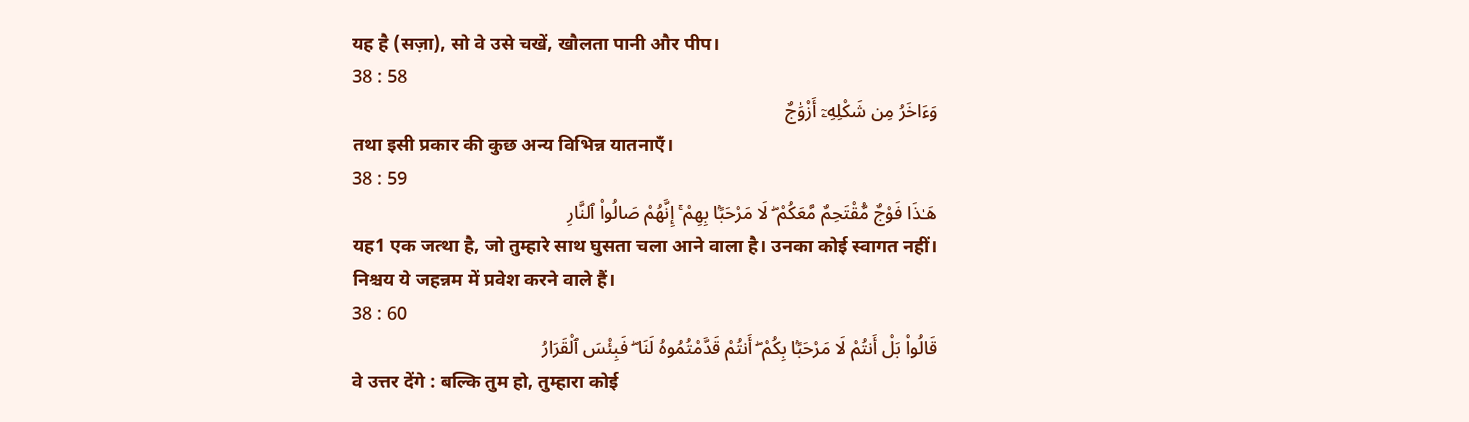यह है (सज़ा), सो वे उसे चखें, खौलता पानी और पीप।
38 : 58
وَءَاخَرُ مِن شَكْلِهِۦٓ أَزْوَٰجٌ
तथा इसी प्रकार की कुछ अन्य विभिन्न यातनाएँ।
38 : 59
هَـٰذَا فَوْجٌ مُّقْتَحِمٌ مَّعَكُمْ ۖ لَا مَرْحَبًۢا بِهِمْ ۚ إِنَّهُمْ صَالُوا۟ ٱلنَّارِ
यह1 एक जत्था है, जो तुम्हारे साथ घुसता चला आने वाला है। उनका कोई स्वागत नहीं। निश्चय ये जहन्नम में प्रवेश करने वाले हैं।
38 : 60
قَالُوا۟ بَلْ أَنتُمْ لَا مَرْحَبًۢا بِكُمْ ۖ أَنتُمْ قَدَّمْتُمُوهُ لَنَا ۖ فَبِئْسَ ٱلْقَرَارُ
वे उत्तर देंगे : बल्कि तुम हो, तुम्हारा कोई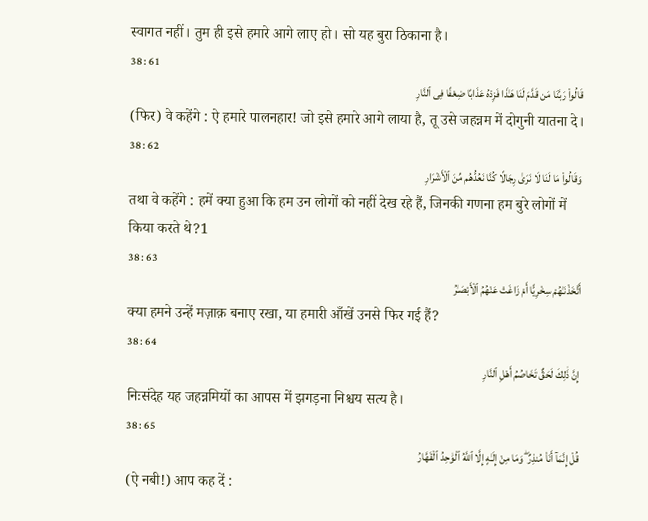स्वागत नहीं। तुम ही इसे हमारे आगे लाए हो। सो यह बुरा ठिकाना है।
38 : 61
قَالُوا۟ رَبَّنَا مَن قَدَّمَ لَنَا هَـٰذَا فَزِدْهُ عَذَابًا ضِعْفًا فِى ٱلنَّارِ
(फिर) वे कहेंगे : ऐ हमारे पालनहार! जो इसे हमारे आगे लाया है, तू उसे जहन्नम में दोगुनी यातना दे।
38 : 62
وَقَالُوا۟ مَا لَنَا لَا نَرَىٰ رِجَالًا كُنَّا نَعُدُّهُم مِّنَ ٱلْأَشْرَارِ
तथा वे कहेंगे : हमें क्या हुआ कि हम उन लोगों को नहीं देख रहे हैं, जिनकी गणना हम बुरे लोगों में किया करते थे?1
38 : 63
أَتَّخَذْنَـٰهُمْ سِخْرِيًّا أَمْ زَاغَتْ عَنْهُمُ ٱلْأَبْصَـٰرُ
क्या हमने उन्हें मज़ाक़ बनाए रखा, या हमारी आँखें उनसे फिर गई हैं?
38 : 64
إِنَّ ذَٰلِكَ لَحَقٌّ تَخَاصُمُ أَهْلِ ٱلنَّارِ
निःसंदेह यह जहन्नमियों का आपस में झगड़ना निश्चय सत्य है।
38 : 65
قُلْ إِنَّمَآ أَنَا۠ مُنذِرٌ ۖ وَمَا مِنْ إِلَـٰهٍ إِلَّا ٱللَّهُ ٱلْوَٰحِدُ ٱلْقَهَّارُ
(ऐ नबी!) आप कह दें :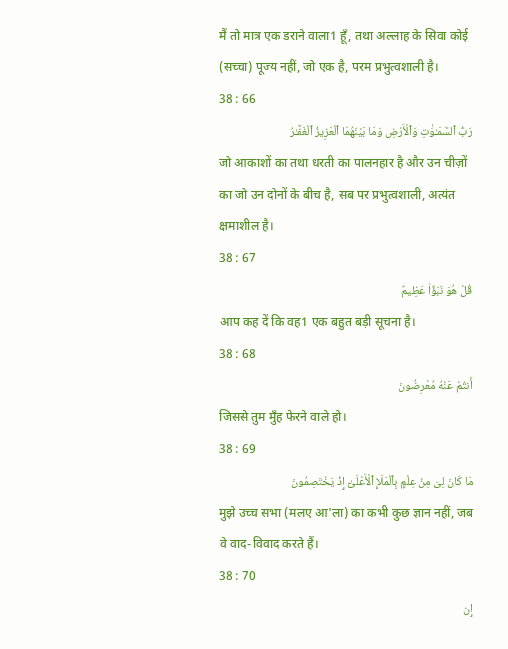मैं तो मात्र एक डराने वाला1 हूँ, तथा अल्लाह के सिवा कोई (सच्चा) पूज्य नहीं, जो एक है, परम प्रभुत्वशाली है।
38 : 66
رَبُّ ٱلسَّمَـٰوَٰتِ وَٱلْأَرْضِ وَمَا بَيْنَهُمَا ٱلْعَزِيزُ ٱلْغَفَّـٰرُ
जो आकाशों का तथा धरती का पालनहार है और उन चीज़ों का जो उन दोनों के बीच है, सब पर प्रभुत्वशाली, अत्यंत क्षमाशील है।
38 : 67
قُلْ هُوَ نَبَؤٌا۟ عَظِيمٌ
आप कह दें कि वह1 एक बहुत बड़ी सूचना है।
38 : 68
أَنتُمْ عَنْهُ مُعْرِضُونَ
जिससे तुम मुँह फेरने वाले हो।
38 : 69
مَا كَانَ لِىَ مِنْ عِلْمٍۭ بِٱلْمَلَإِ ٱلْأَعْلَىٰٓ إِذْ يَخْتَصِمُونَ
मुझे उच्च सभा (मलए आ'ला) का कभी कुछ ज्ञान नहीं, जब वे वाद-विवाद करते हैं।
38 : 70
إِن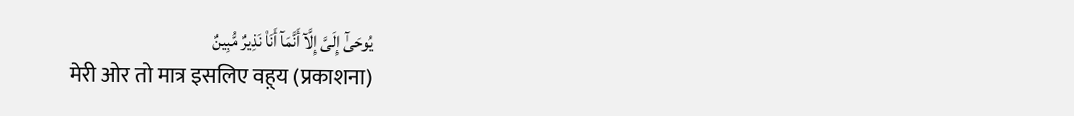يُوحَىٰٓ إِلَىَّ إِلَّآ أَنَّمَآ أَنَا۠ نَذِيرٌ مُّبِينٌ
मेरी ओर तो मात्र इसलिए वह़्य (प्रकाशना)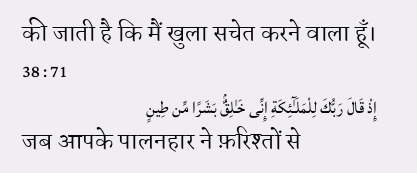की जाती है कि मैं खुला सचेत करने वाला हूँ।
38 : 71
إِذْ قَالَ رَبُّكَ لِلْمَلَـٰٓئِكَةِ إِنِّى خَـٰلِقٌۢ بَشَرًا مِّن طِينٍ
जब आपके पालनहार ने फ़रिश्तों से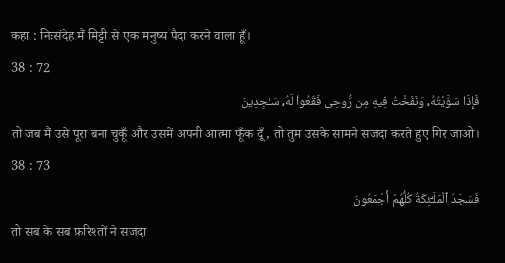कहा : निःसंदेह मैं मिट्टी से एक मनुष्य पैदा करने वाला हूँ।
38 : 72
فَإِذَا سَوَّيْتُهُۥ وَنَفَخْتُ فِيهِ مِن رُّوحِى فَقَعُوا۟ لَهُۥ سَـٰجِدِينَ
तो जब मैं उसे पूरा बना चुकूँ और उसमें अपनी आत्मा फूँक दूँ, तो तुम उसके सामने सजदा करते हुए गिर जाओ।
38 : 73
فَسَجَدَ ٱلْمَلَـٰٓئِكَةُ كُلُّهُمْ أَجْمَعُونَ
तो सब के सब फ़रिश्तों ने सजदा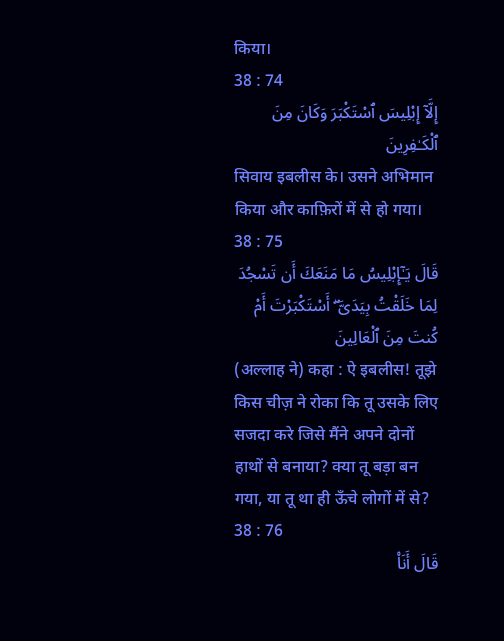किया।
38 : 74
إِلَّآ إِبْلِيسَ ٱسْتَكْبَرَ وَكَانَ مِنَ ٱلْكَـٰفِرِينَ
सिवाय इबलीस के। उसने अभिमान किया और काफ़िरों में से हो गया।
38 : 75
قَالَ يَـٰٓإِبْلِيسُ مَا مَنَعَكَ أَن تَسْجُدَ لِمَا خَلَقْتُ بِيَدَىَّ ۖ أَسْتَكْبَرْتَ أَمْ كُنتَ مِنَ ٱلْعَالِينَ
(अल्लाह ने) कहा : ऐ इबलीस! तूझे किस चीज़ ने रोका कि तू उसके लिए सजदा करे जिसे मैंने अपने दोनों हाथों से बनाया? क्या तू बड़ा बन गया, या तू था ही ऊँचे लोगों में से?
38 : 76
قَالَ أَنَا۠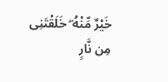خَيْرٌ مِّنْهُ ۖ خَلَقْتَنِى مِن نَّارٍ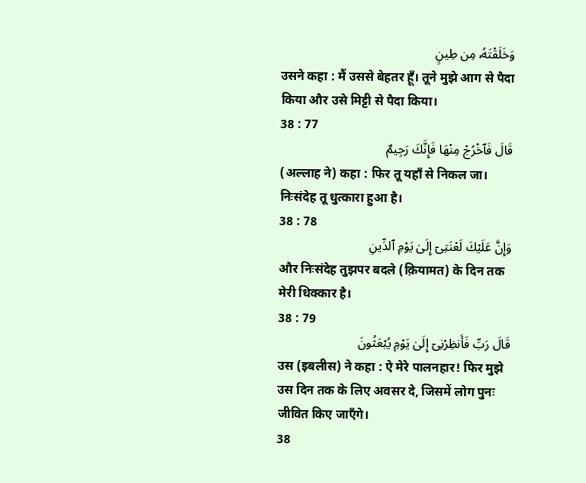وَخَلَقْتَهُۥ مِن طِينٍ
उसने कहा : मैं उससे बेहतर हूँ। तूने मुझे आग से पैदा किया और उसे मिट्टी से पैदा किया।
38 : 77
قَالَ فَٱخْرُجْ مِنْهَا فَإِنَّكَ رَجِيمٌ
(अल्लाह ने) कहा : फिर तू यहाँ से निकल जा। निःसंदेह तू धुत्कारा हुआ है।
38 : 78
وَإِنَّ عَلَيْكَ لَعْنَتِىٓ إِلَىٰ يَوْمِ ٱلدِّينِ
और निःसंदेह तुझपर बदले (क़ियामत) के दिन तक मेरी धिक्कार है।
38 : 79
قَالَ رَبِّ فَأَنظِرْنِىٓ إِلَىٰ يَوْمِ يُبْعَثُونَ
उस (इबलीस) ने कहा : ऐ मेरे पालनहार! फिर मुझे उस दिन तक के लिए अवसर दे, जिसमें लोग पुनः जीवित किए जाएँगे।
38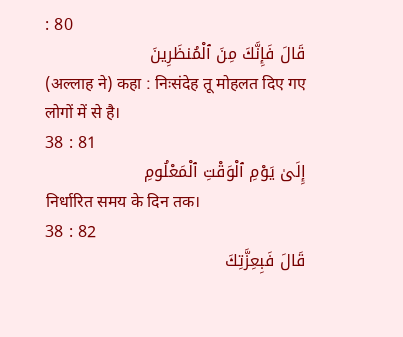: 80
قَالَ فَإِنَّكَ مِنَ ٱلْمُنظَرِينَ
(अल्लाह ने) कहा : निःसंदेह तू मोहलत दिए गए लोगों में से है।
38 : 81
إِلَىٰ يَوْمِ ٱلْوَقْتِ ٱلْمَعْلُومِ
निर्धारित समय के दिन तक।
38 : 82
قَالَ فَبِعِزَّتِكَ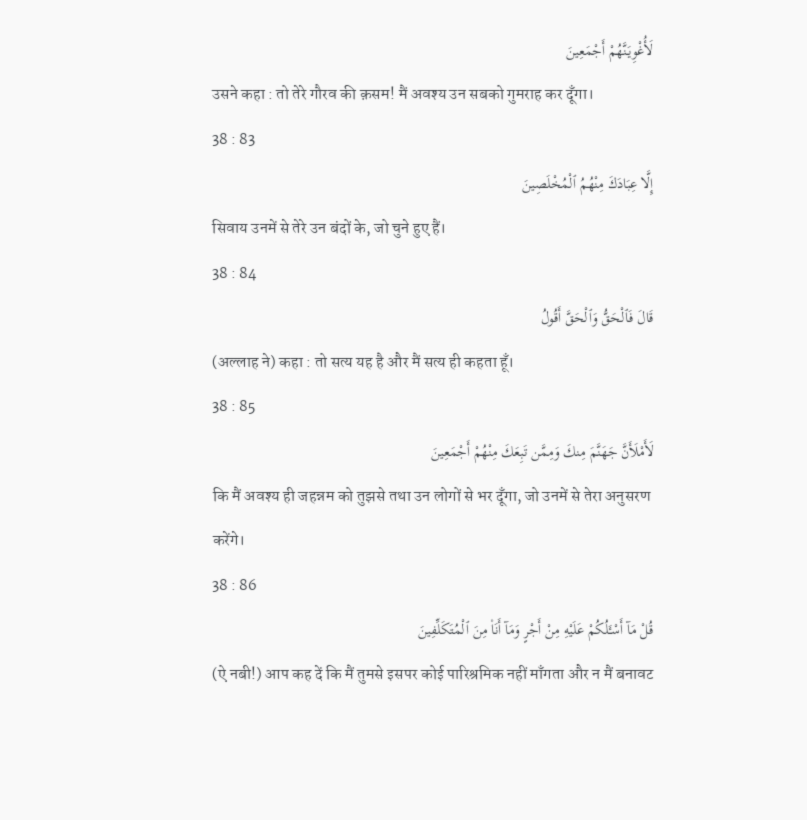لَأُغْوِيَنَّهُمْ أَجْمَعِينَ
उसने कहा : तो तेरे गौरव की क़सम! मैं अवश्य उन सबको गुमराह कर दूँगा।
38 : 83
إِلَّا عِبَادَكَ مِنْهُمُ ٱلْمُخْلَصِينَ
सिवाय उनमें से तेरे उन बंदों के, जो चुने हुए हैं।
38 : 84
قَالَ فَٱلْحَقُّ وَٱلْحَقَّ أَقُولُ
(अल्लाह ने) कहा : तो सत्य यह है और मैं सत्य ही कहता हूँ।
38 : 85
لَأَمْلَأَنَّ جَهَنَّمَ مِنكَ وَمِمَّن تَبِعَكَ مِنْهُمْ أَجْمَعِينَ
कि मैं अवश्य ही जहन्नम को तुझसे तथा उन लोगों से भर दूँगा, जो उनमें से तेरा अनुसरण करेंगे।
38 : 86
قُلْ مَآ أَسْـَٔلُكُمْ عَلَيْهِ مِنْ أَجْرٍ وَمَآ أَنَا۠ مِنَ ٱلْمُتَكَلِّفِينَ
(ऐ नबी!) आप कह दें कि मैं तुमसे इसपर कोई पारिश्रमिक नहीं माँगता और न मैं बनावट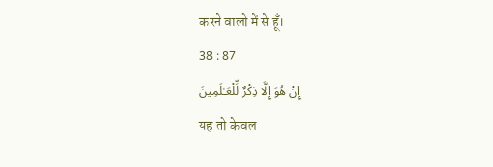करने वालो में से हूँ।
38 : 87
إِنْ هُوَ إِلَّا ذِكْرٌ لِّلْعَـٰلَمِينَ
यह तो केवल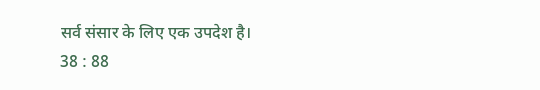सर्व संसार के लिए एक उपदेश है।
38 : 88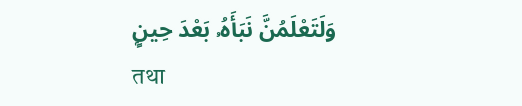وَلَتَعْلَمُنَّ نَبَأَهُۥ بَعْدَ حِينٍۭ
तथा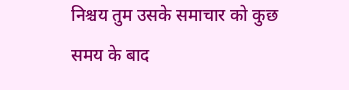निश्चय तुम उसके समाचार को कुछ समय के बाद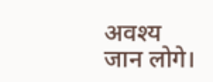अवश्य जान लोगे।